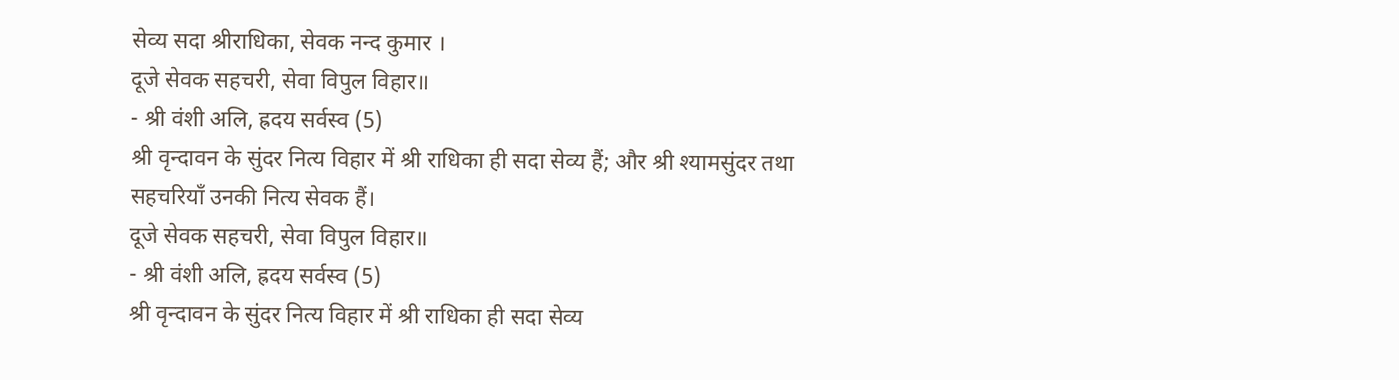सेव्य सदा श्रीराधिका, सेवक नन्द कुमार ।
दूजे सेवक सहचरी, सेवा विपुल विहार॥
- श्री वंशी अलि, ह्रदय सर्वस्व (5)
श्री वृन्दावन के सुंदर नित्य विहार में श्री राधिका ही सदा सेव्य हैं; और श्री श्यामसुंदर तथा सहचरियाँ उनकी नित्य सेवक हैं।
दूजे सेवक सहचरी, सेवा विपुल विहार॥
- श्री वंशी अलि, ह्रदय सर्वस्व (5)
श्री वृन्दावन के सुंदर नित्य विहार में श्री राधिका ही सदा सेव्य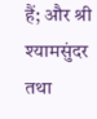हैं; और श्री श्यामसुंदर तथा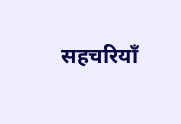सहचरियाँ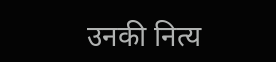उनकी नित्य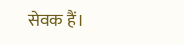सेवक हैं।